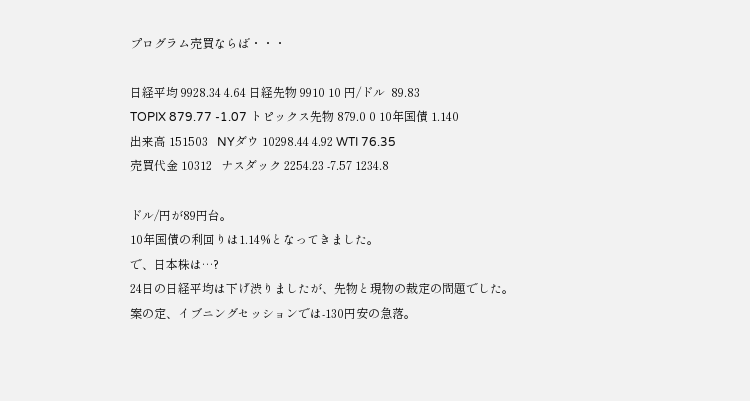プログラム売買ならば・・・

日経平均 9928.34 4.64 日経先物 9910 10 円/ドル  89.83
TOPIX 879.77 -1.07 トピックス先物 879.0 0 10年国債 1.140
出来高 151503   NYダウ 10298.44 4.92 WTI 76.35
売買代金 10312   ナスダック 2254.23 -7.57 1234.8

ドル/円が89円台。
10年国債の利回りは1.14%となってきました。
で、日本株は…?
24日の日経平均は下げ渋りましたが、先物と現物の裁定の問題でした。
案の定、イブニングセッションでは-130円安の急落。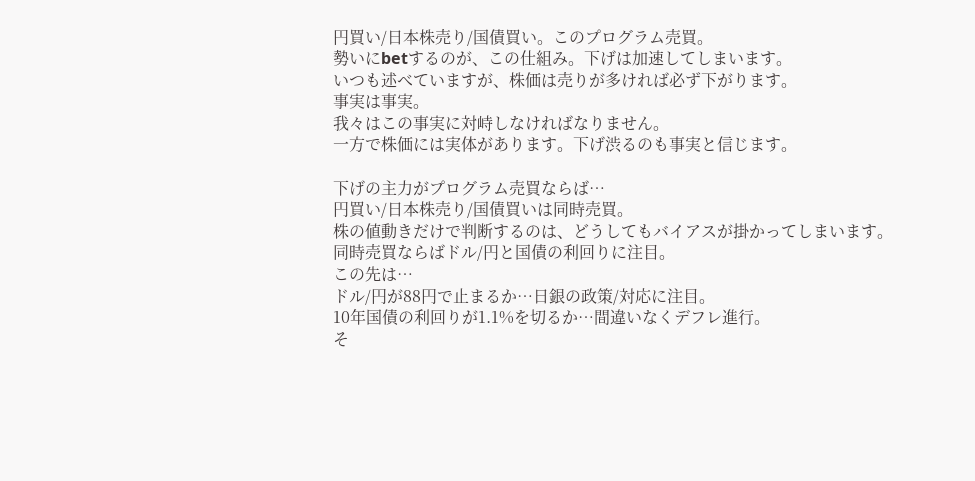円買い/日本株売り/国債買い。このプログラム売買。
勢いにbetするのが、この仕組み。下げは加速してしまいます。
いつも述べていますが、株価は売りが多ければ必ず下がります。
事実は事実。
我々はこの事実に対峙しなければなりません。
一方で株価には実体があります。下げ渋るのも事実と信じます。

下げの主力がプログラム売買ならば…
円買い/日本株売り/国債買いは同時売買。
株の値動きだけで判断するのは、どうしてもバイアスが掛かってしまいます。
同時売買ならばドル/円と国債の利回りに注目。
この先は…
ドル/円が88円で止まるか…日銀の政策/対応に注目。
10年国債の利回りが1.1%を切るか…間違いなくデフレ進行。
そ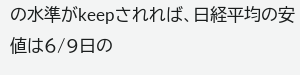の水準がkeepされれば、日経平均の安値は6/9日の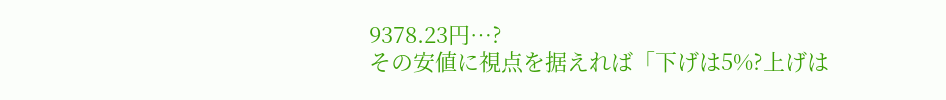9378.23円…?
その安値に視点を据えれば「下げは5%?上げは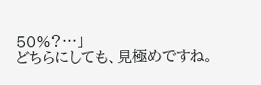50%?…」
どちらにしても、見極めですね。